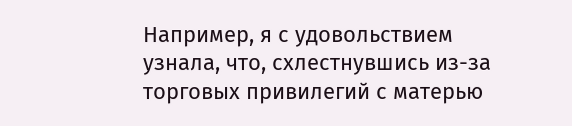Например, я с удовольствием узнала, что, схлестнувшись из-за торговых привилегий с матерью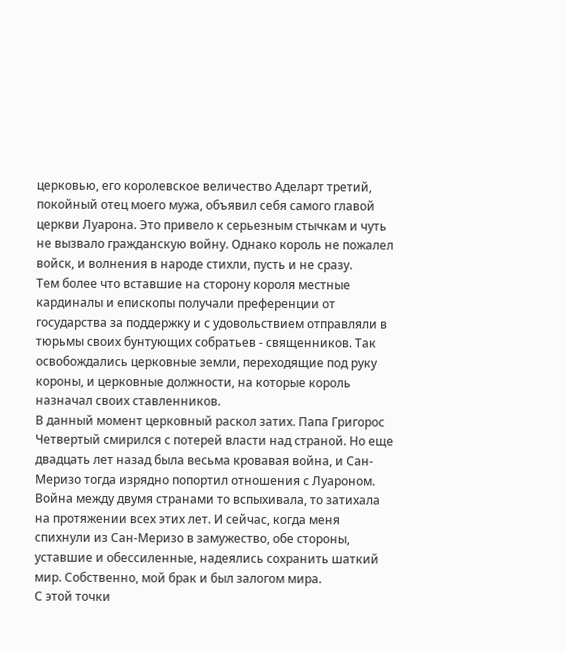церковью, его королевское величество Аделарт третий, покойный отец моего мужа, объявил себя самого главой церкви Луарона. Это привело к серьезным стычкам и чуть не вызвало гражданскую войну. Однако король не пожалел войск, и волнения в народе стихли, пусть и не сразу.
Тем более что вставшие на сторону короля местные кардиналы и епископы получали преференции от государства за поддержку и с удовольствием отправляли в тюрьмы своих бунтующих собратьев - священников. Так освобождались церковные земли, переходящие под руку короны, и церковные должности, на которые король назначал своих ставленников.
В данный момент церковный раскол затих. Папа Григорос Четвертый смирился с потерей власти над страной. Но еще двадцать лет назад была весьма кровавая война, и Сан-Меризо тогда изрядно попортил отношения с Луароном. Война между двумя странами то вспыхивала, то затихала на протяжении всех этих лет. И сейчас, когда меня спихнули из Сан-Меризо в замужество, обе стороны, уставшие и обессиленные, надеялись сохранить шаткий мир. Собственно, мой брак и был залогом мира.
С этой точки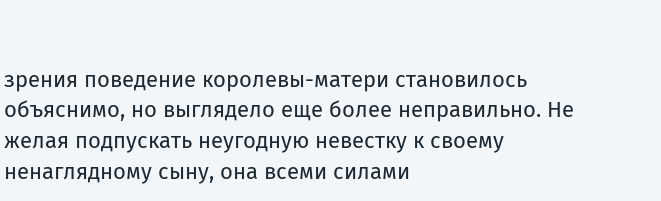зрения поведение королевы-матери становилось объяснимо, но выглядело еще более неправильно. Не желая подпускать неугодную невестку к своему ненаглядному сыну, она всеми силами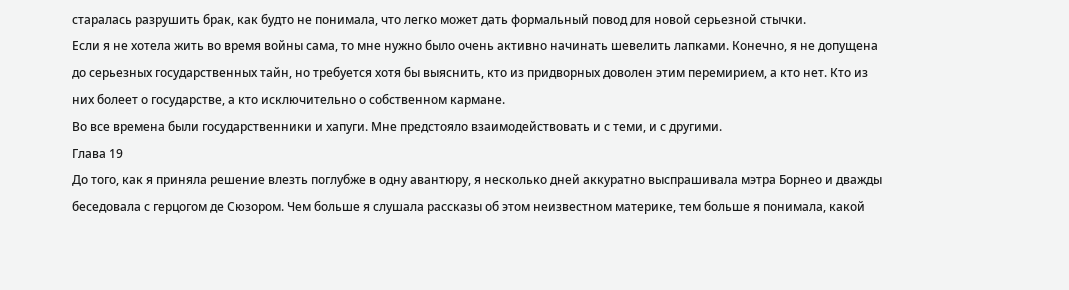старалась разрушить брак, как будто не понимала, что легко может дать формальный повод для новой серьезной стычки.
Если я не хотела жить во время войны сама, то мне нужно было очень активно начинать шевелить лапками. Конечно, я не допущена до серьезных государственных тайн, но требуется хотя бы выяснить, кто из придворных доволен этим перемирием, а кто нет. Кто из них болеет о государстве, а кто исключительно о собственном кармане.
Во все времена были государственники и хапуги. Мне предстояло взаимодействовать и с теми, и с другими.
Глава 19
До того, как я приняла решение влезть поглубже в одну авантюру, я несколько дней аккуратно выспрашивала мэтра Борнео и дважды беседовала с герцогом де Сюзором. Чем больше я слушала рассказы об этом неизвестном материке, тем больше я понимала, какой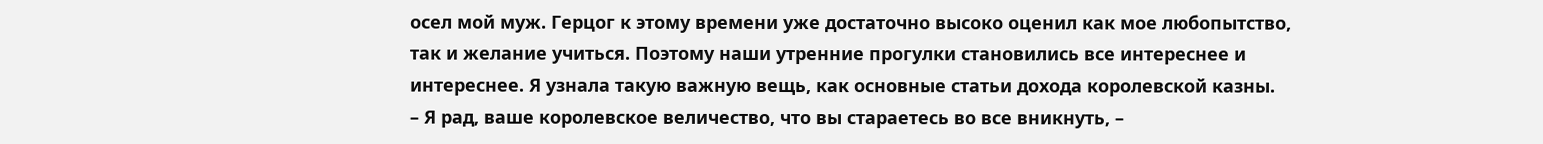осел мой муж. Герцог к этому времени уже достаточно высоко оценил как мое любопытство, так и желание учиться. Поэтому наши утренние прогулки становились все интереснее и интереснее. Я узнала такую важную вещь, как основные статьи дохода королевской казны.
– Я рад, ваше королевское величество, что вы стараетесь во все вникнуть, –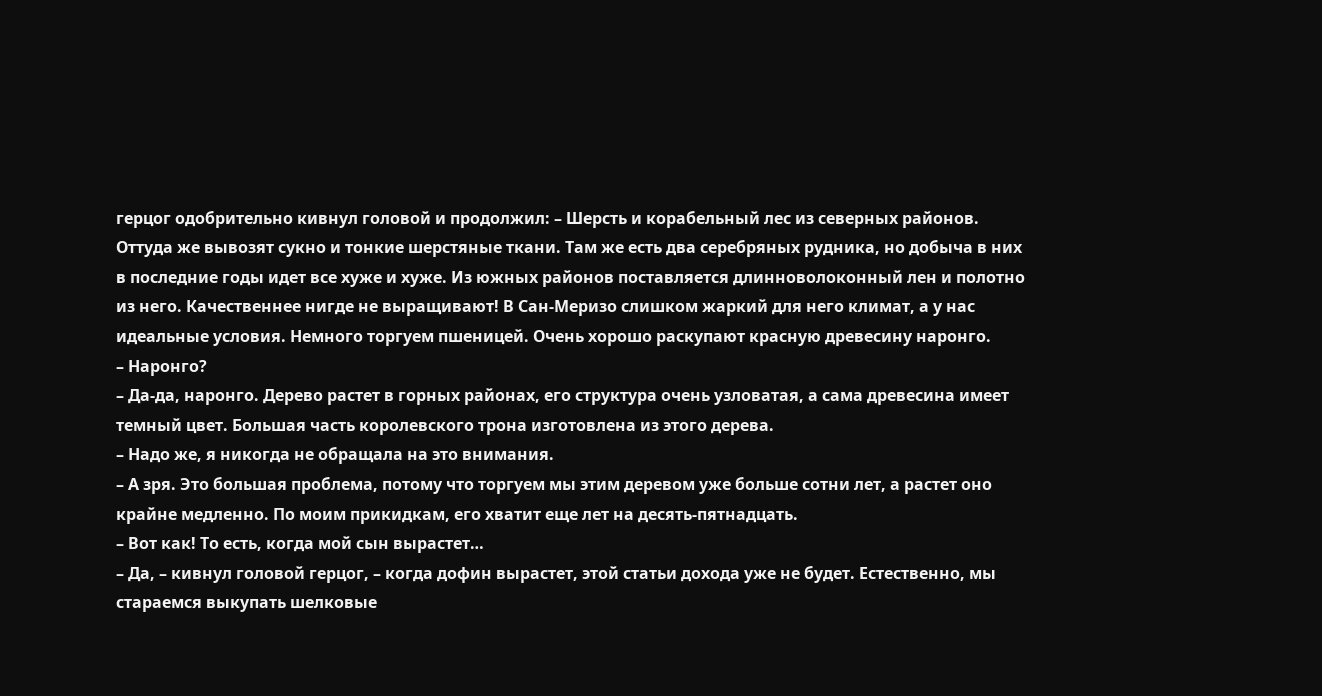герцог одобрительно кивнул головой и продолжил: – Шерсть и корабельный лес из северных районов. Оттуда же вывозят сукно и тонкие шерстяные ткани. Там же есть два серебряных рудника, но добыча в них в последние годы идет все хуже и хуже. Из южных районов поставляется длинноволоконный лен и полотно из него. Качественнее нигде не выращивают! В Сан-Меризо слишком жаркий для него климат, а у нас идеальные условия. Немного торгуем пшеницей. Очень хорошо раскупают красную древесину наронго.
– Наронго?
– Да-да, наронго. Дерево растет в горных районах, его структура очень узловатая, а сама древесина имеет темный цвет. Большая часть королевского трона изготовлена из этого дерева.
– Надо же, я никогда не обращала на это внимания.
– А зря. Это большая проблема, потому что торгуем мы этим деревом уже больше сотни лет, а растет оно крайне медленно. По моим прикидкам, его хватит еще лет на десять-пятнадцать.
– Вот как! То есть, когда мой сын вырастет…
– Да, – кивнул головой герцог, – когда дофин вырастет, этой статьи дохода уже не будет. Естественно, мы стараемся выкупать шелковые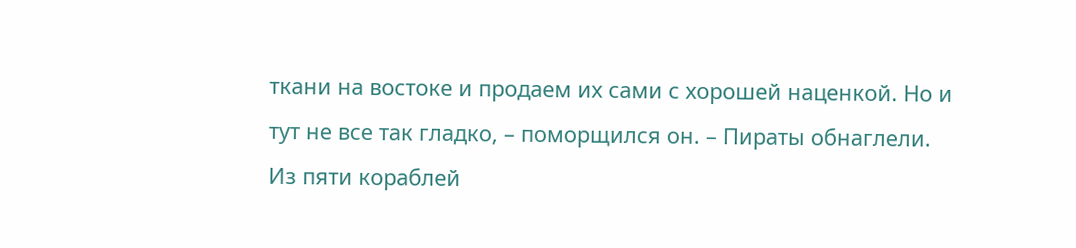ткани на востоке и продаем их сами с хорошей наценкой. Но и тут не все так гладко, – поморщился он. – Пираты обнаглели. Из пяти кораблей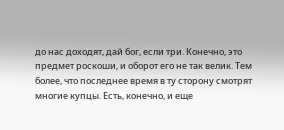до нас доходят, дай бог, если три. Конечно, это предмет роскоши, и оборот его не так велик. Тем более, что последнее время в ту сторону смотрят многие купцы. Есть, конечно, и еще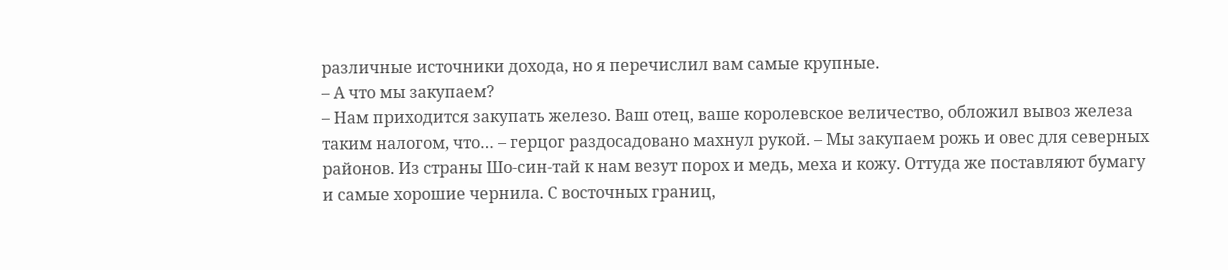различные источники дохода, но я перечислил вам самые крупные.
– А что мы закупаем?
– Нам приходится закупать железо. Ваш отец, ваше королевское величество, обложил вывоз железа таким налогом, что… – герцог раздосадовано махнул рукой. – Мы закупаем рожь и овес для северных районов. Из страны Шо-син-тай к нам везут порох и медь, меха и кожу. Оттуда же поставляют бумагу и самые хорошие чернила. С восточных границ,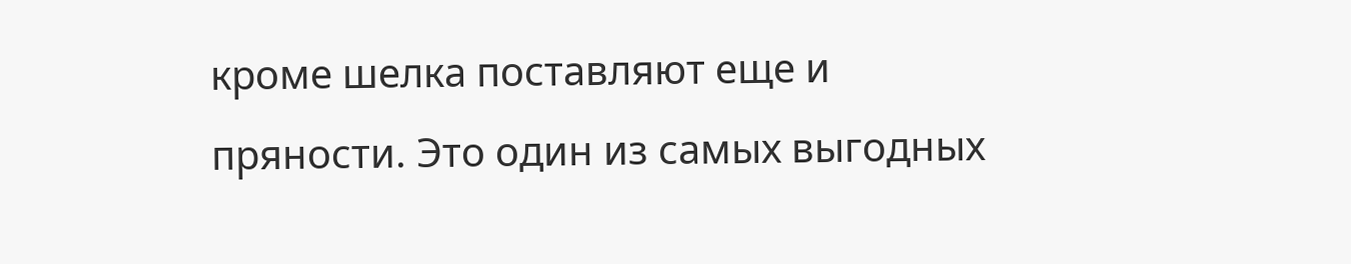кроме шелка поставляют еще и пряности. Это один из самых выгодных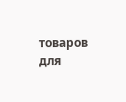товаров для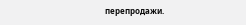перепродажи.